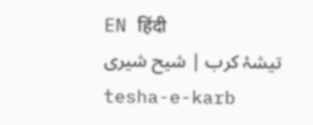EN हिंदी
تیشۂ کرب | شیح شیری
tesha-e-karb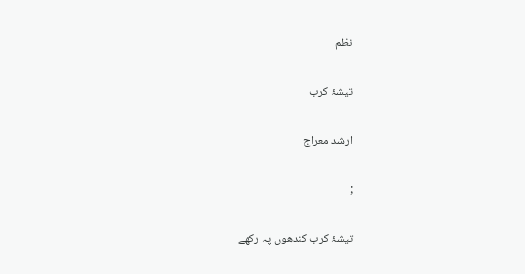نظم

تیشۂ کرب

ارشد معراج

;

تیشۂ کرب کندھوں پہ رکھے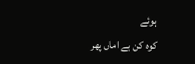ہوئے
کوہ کن بے اماں پھر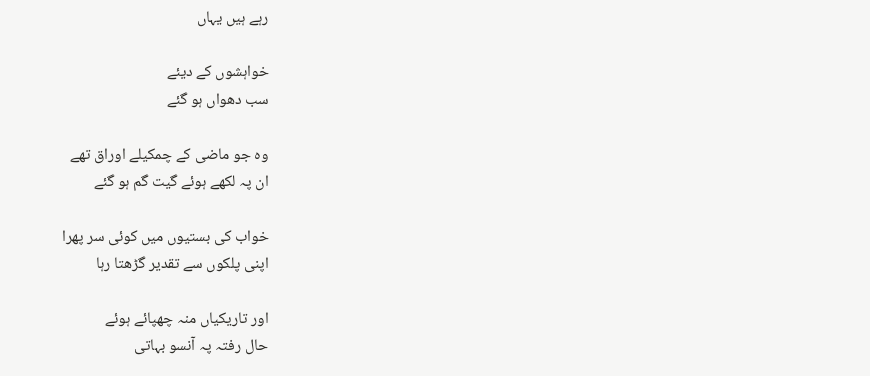رہے ہیں یہاں

خواہشوں کے دیئے
سب دھواں ہو گئے

وہ جو ماضی کے چمکیلے اوراق تھے
ان پہ لکھے ہوئے گیت گم ہو گئے

خواب کی بستیوں میں کوئی سر پھرا
اپنی پلکوں سے تقدیر گڑھتا رہا

اور تاریکیاں منہ چھپائے ہوئے
حال رفتہ پہ آنسو بہاتی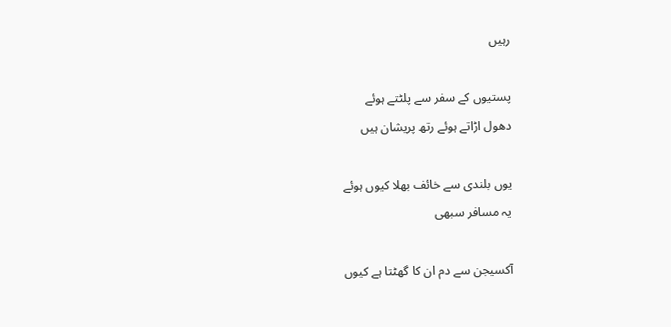رہیں

پستیوں کے سفر سے پلٹتے ہوئے
دھول اڑاتے ہوئے رتھ پریشان ہیں

یوں بلندی سے خائف بھلا کیوں ہوئے
یہ مسافر سبھی

آکسیجن سے دم ان کا گھٹتا ہے کیوں